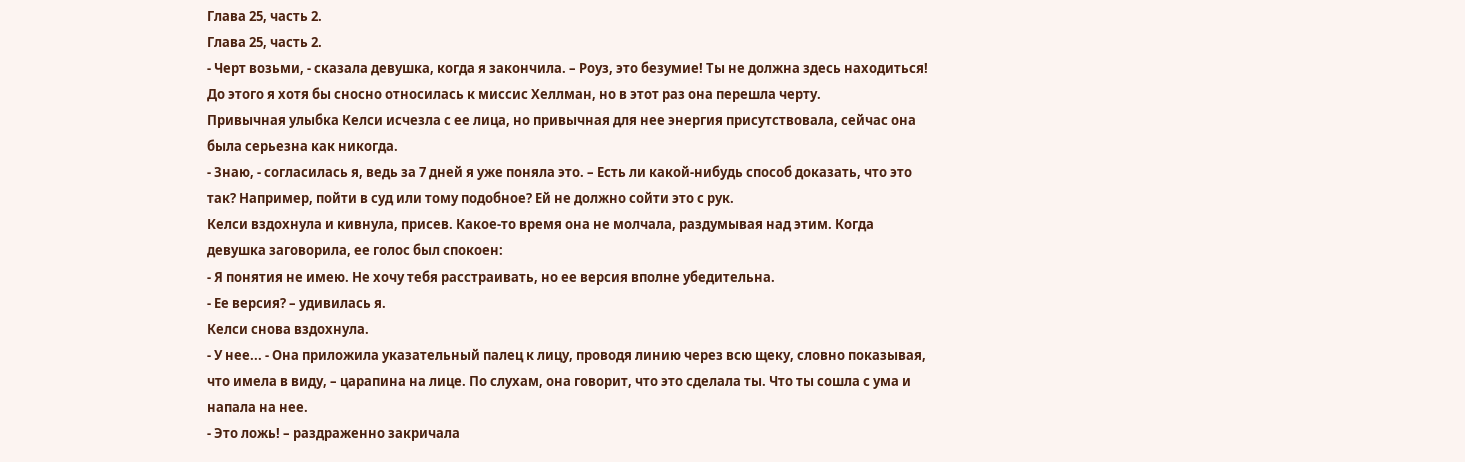Глава 25, часть 2.
Глава 25, часть 2.
- Черт возьми, - сказала девушка, когда я закончила. – Роуз, это безумие! Ты не должна здесь находиться! До этого я хотя бы сносно относилась к миссис Хеллман, но в этот раз она перешла черту.
Привычная улыбка Келси исчезла с ее лица, но привычная для нее энергия присутствовала, сейчас она была серьезна как никогда.
- Знаю, - согласилась я, ведь за 7 дней я уже поняла это. – Есть ли какой-нибудь способ доказать, что это так? Например, пойти в суд или тому подобное? Ей не должно сойти это с рук.
Келси вздохнула и кивнула, присев. Какое-то время она не молчала, раздумывая над этим. Когда девушка заговорила, ее голос был спокоен:
- Я понятия не имею. Не хочу тебя расстраивать, но ее версия вполне убедительна.
- Ее версия? – удивилась я.
Келси снова вздохнула.
- У нее... - Она приложила указательный палец к лицу, проводя линию через всю щеку, словно показывая, что имела в виду, – царапина на лице. По слухам, она говорит, что это сделала ты. Что ты сошла с ума и напала на нее.
- Это ложь! – раздраженно закричала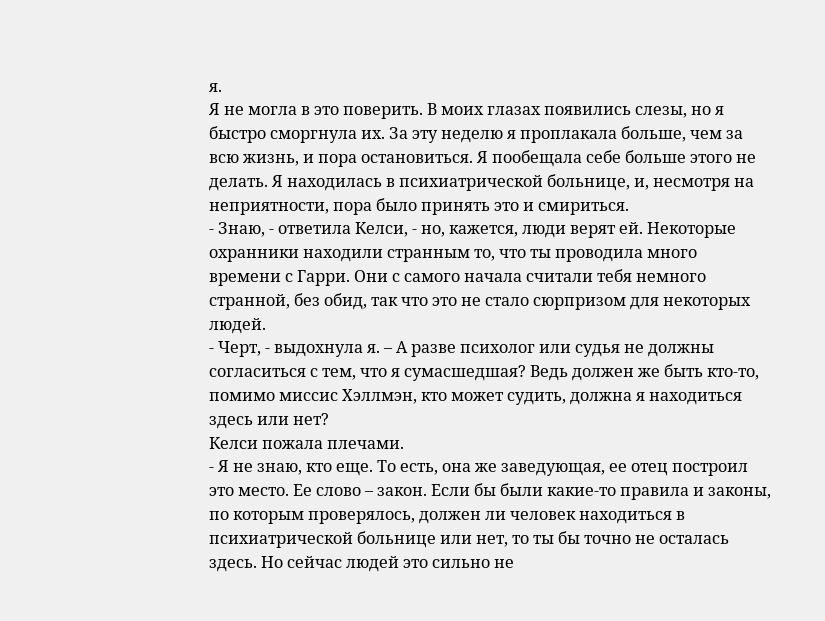я.
Я не могла в это поверить. В моих глазах появились слезы, но я быстро сморгнула их. За эту неделю я проплакала больше, чем за всю жизнь, и пора остановиться. Я пообещала себе больше этого не делать. Я находилась в психиатрической больнице, и, несмотря на неприятности, пора было принять это и смириться.
- Знаю, - ответила Келси, - но, кажется, люди верят ей. Некоторые охранники находили странным то, что ты проводила много времени с Гарри. Они с самого начала считали тебя немного странной, без обид, так что это не стало сюрпризом для некоторых людей.
- Черт, - выдохнула я. – А разве психолог или судья не должны согласиться с тем, что я сумасшедшая? Ведь должен же быть кто-то, помимо миссис Хэллмэн, кто может судить, должна я находиться здесь или нет?
Келси пожала плечами.
- Я не знаю, кто еще. То есть, она же заведующая, ее отец построил это место. Ее слово – закон. Если бы были какие-то правила и законы, по которым проверялось, должен ли человек находиться в психиатрической больнице или нет, то ты бы точно не осталась здесь. Но сейчас людей это сильно не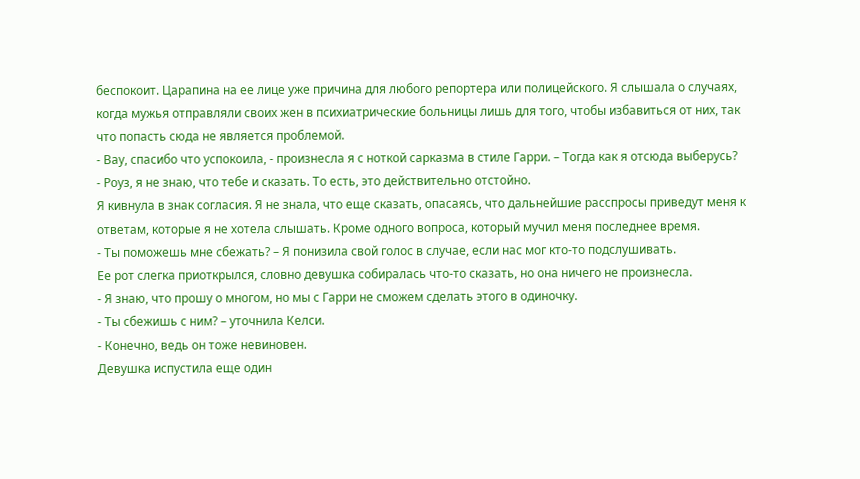беспокоит. Царапина на ее лице уже причина для любого репортера или полицейского. Я слышала о случаях, когда мужья отправляли своих жен в психиатрические больницы лишь для того, чтобы избавиться от них, так что попасть сюда не является проблемой.
- Вау, спасибо что успокоила, - произнесла я с ноткой сарказма в стиле Гарри. – Тогда как я отсюда выберусь?
- Роуз, я не знаю, что тебе и сказать. То есть, это действительно отстойно.
Я кивнула в знак согласия. Я не знала, что еще сказать, опасаясь, что дальнейшие расспросы приведут меня к ответам, которые я не хотела слышать. Кроме одного вопроса, который мучил меня последнее время.
- Ты поможешь мне сбежать? – Я понизила свой голос в случае, если нас мог кто-то подслушивать.
Ее рот слегка приоткрылся, словно девушка собиралась что-то сказать, но она ничего не произнесла.
- Я знаю, что прошу о многом, но мы с Гарри не сможем сделать этого в одиночку.
- Ты сбежишь с ним? – уточнила Келси.
- Конечно, ведь он тоже невиновен.
Девушка испустила еще один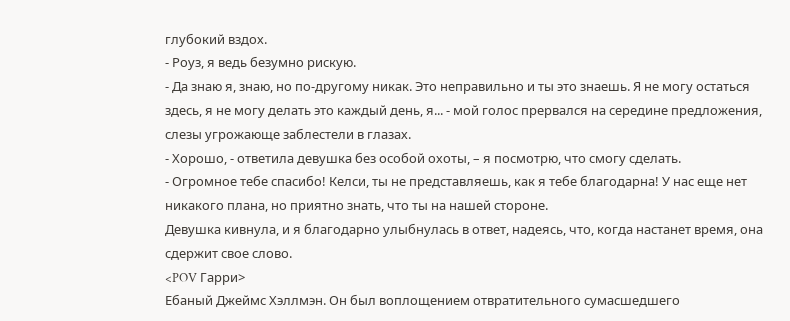глубокий вздох.
- Роуз, я ведь безумно рискую.
- Да знаю я, знаю, но по-другому никак. Это неправильно и ты это знаешь. Я не могу остаться здесь, я не могу делать это каждый день, я... - мой голос прервался на середине предложения, слезы угрожающе заблестели в глазах.
- Хорошо, - ответила девушка без особой охоты, – я посмотрю, что смогу сделать.
- Огромное тебе спасибо! Келси, ты не представляешь, как я тебе благодарна! У нас еще нет никакого плана, но приятно знать, что ты на нашей стороне.
Девушка кивнула, и я благодарно улыбнулась в ответ, надеясь, что, когда настанет время, она сдержит свое слово.
<POV Гарри>
Ебаный Джеймс Хэллмэн. Он был воплощением отвратительного сумасшедшего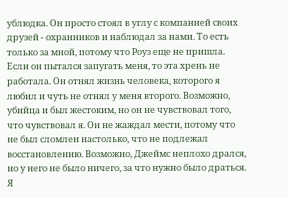ублюдка. Он просто стоял в углу с компанией своих друзей - охранников и наблюдал за нами. То есть только за мной, потому что Роуз еще не пришла. Если он пытался запугать меня, то эта хрень не работала. Он отнял жизнь человека, которого я любил и чуть не отнял у меня второго. Возможно, убийца и был жестоким, но он не чувствовал того, что чувствовал я. Он не жаждал мести, потому что не был сломлен настолько, что не подлежал восстановлению. Возможно, Джеймс неплохо дрался, но у него не было ничего, за что нужно было драться. Я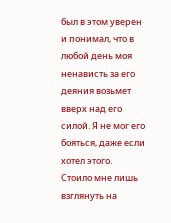был в этом уверен и понимал, что в любой день моя ненависть за его деяния возьмет вверх над его силой. Я не мог его бояться, даже если хотел этого.
Стоило мне лишь взглянуть на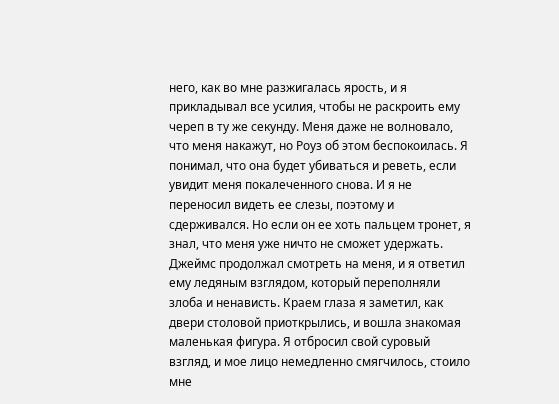него, как во мне разжигалась ярость, и я прикладывал все усилия, чтобы не раскроить ему череп в ту же секунду. Меня даже не волновало, что меня накажут, но Роуз об этом беспокоилась. Я понимал, что она будет убиваться и реветь, если увидит меня покалеченного снова. И я не переносил видеть ее слезы, поэтому и сдерживался. Но если он ее хоть пальцем тронет, я знал, что меня уже ничто не сможет удержать.
Джеймс продолжал смотреть на меня, и я ответил ему ледяным взглядом, который переполняли злоба и ненависть. Краем глаза я заметил, как двери столовой приоткрылись, и вошла знакомая маленькая фигура. Я отбросил свой суровый взгляд, и мое лицо немедленно смягчилось, стоило мне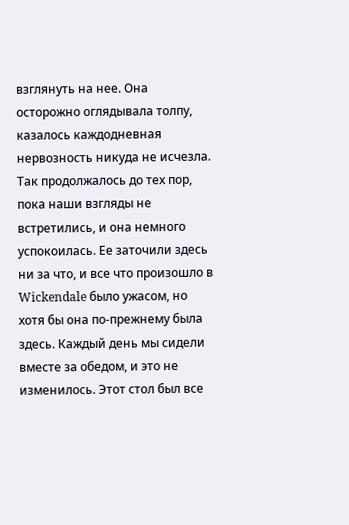взглянуть на нее. Она осторожно оглядывала толпу, казалось каждодневная нервозность никуда не исчезла. Так продолжалось до тех пор, пока наши взгляды не встретились, и она немного успокоилась. Ее заточили здесь ни за что, и все что произошло в Wickendale было ужасом, но хотя бы она по-прежнему была здесь. Каждый день мы сидели вместе за обедом, и это не изменилось. Этот стол был все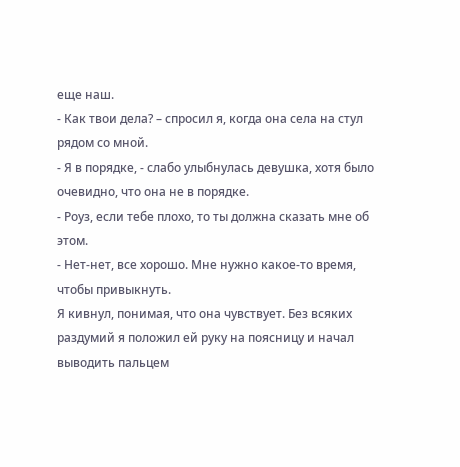еще наш.
- Как твои дела? – спросил я, когда она села на стул рядом со мной.
- Я в порядке, - слабо улыбнулась девушка, хотя было очевидно, что она не в порядке.
- Роуз, если тебе плохо, то ты должна сказать мне об этом.
- Нет-нет, все хорошо. Мне нужно какое-то время, чтобы привыкнуть.
Я кивнул, понимая, что она чувствует. Без всяких раздумий я положил ей руку на поясницу и начал выводить пальцем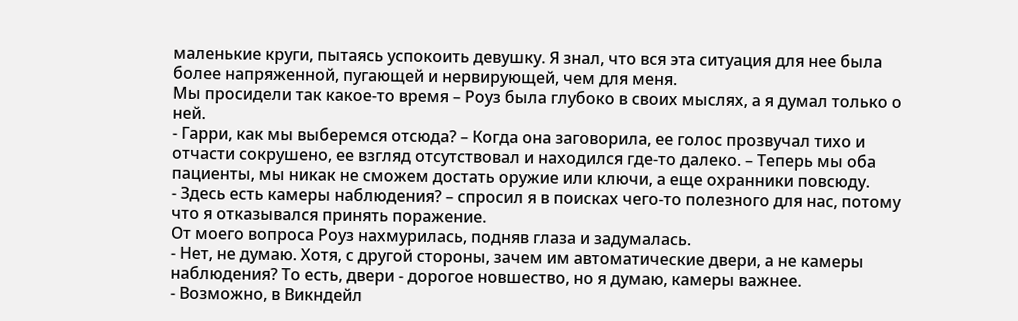маленькие круги, пытаясь успокоить девушку. Я знал, что вся эта ситуация для нее была более напряженной, пугающей и нервирующей, чем для меня.
Мы просидели так какое-то время – Роуз была глубоко в своих мыслях, а я думал только о ней.
- Гарри, как мы выберемся отсюда? – Когда она заговорила, ее голос прозвучал тихо и отчасти сокрушено, ее взгляд отсутствовал и находился где-то далеко. – Теперь мы оба пациенты, мы никак не сможем достать оружие или ключи, а еще охранники повсюду.
- Здесь есть камеры наблюдения? – спросил я в поисках чего-то полезного для нас, потому что я отказывался принять поражение.
От моего вопроса Роуз нахмурилась, подняв глаза и задумалась.
- Нет, не думаю. Хотя, с другой стороны, зачем им автоматические двери, а не камеры наблюдения? То есть, двери - дорогое новшество, но я думаю, камеры важнее.
- Возможно, в Викндeйл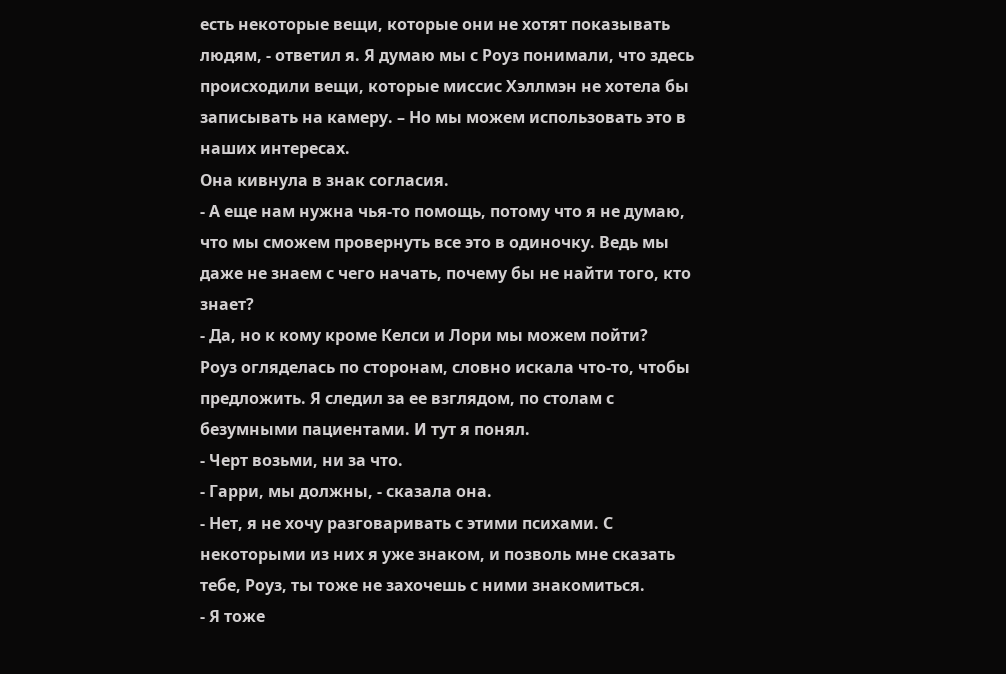есть некоторые вещи, которые они не хотят показывать людям, - ответил я. Я думаю мы с Роуз понимали, что здесь происходили вещи, которые миссис Хэллмэн не хотела бы записывать на камеру. – Но мы можем использовать это в наших интересах.
Она кивнула в знак согласия.
- А еще нам нужна чья-то помощь, потому что я не думаю, что мы сможем провернуть все это в одиночку. Ведь мы даже не знаем с чего начать, почему бы не найти того, кто знает?
- Да, но к кому кроме Келси и Лори мы можем пойти?
Роуз огляделась по сторонам, словно искала что-то, чтобы предложить. Я следил за ее взглядом, по столам с безумными пациентами. И тут я понял.
- Черт возьми, ни за что.
- Гарри, мы должны, - сказала она.
- Нет, я не хочу разговаривать с этими психами. С некоторыми из них я уже знаком, и позволь мне сказать тебе, Роуз, ты тоже не захочешь с ними знакомиться.
- Я тоже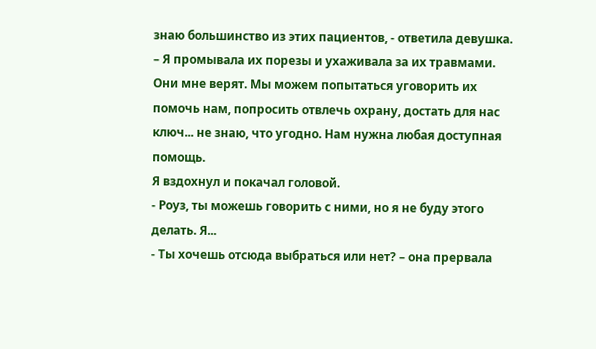знаю большинство из этих пациентов, - ответила девушка. – Я промывала их порезы и ухаживала за их травмами. Они мне верят. Мы можем попытаться уговорить их помочь нам, попросить отвлечь охрану, достать для нас ключ... не знаю, что угодно. Нам нужна любая доступная помощь.
Я вздохнул и покачал головой.
- Роуз, ты можешь говорить с ними, но я не буду этого делать. Я...
- Ты хочешь отсюда выбраться или нет? – она прервала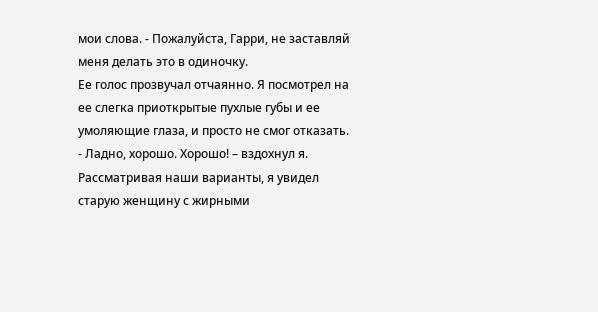мои слова. - Пожалуйста, Гарри, не заставляй меня делать это в одиночку.
Ее голос прозвучал отчаянно. Я посмотрел на ее слегка приоткрытые пухлые губы и ее умоляющие глаза, и просто не смог отказать.
- Ладно, хорошо. Хорошо! – вздохнул я.
Рассматривая наши варианты, я увидел старую женщину с жирными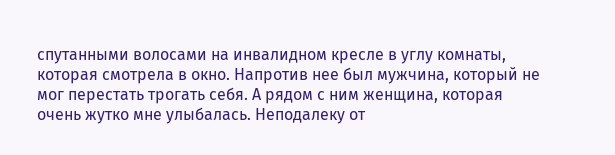спутанными волосами на инвалидном кресле в углу комнаты, которая смотрела в окно. Напротив нее был мужчина, который не мог перестать трогать себя. А рядом с ним женщина, которая очень жутко мне улыбалась. Неподалеку от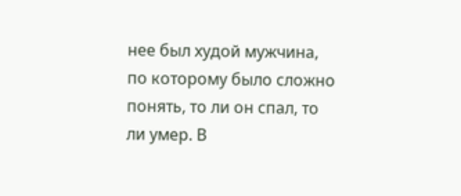нее был худой мужчина, по которому было сложно понять, то ли он спал, то ли умер. В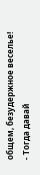общем, безудержное веселье!
- Тогда давай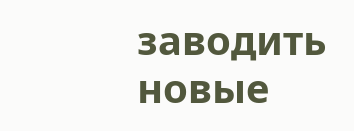заводить новые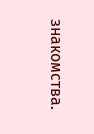знакомства.